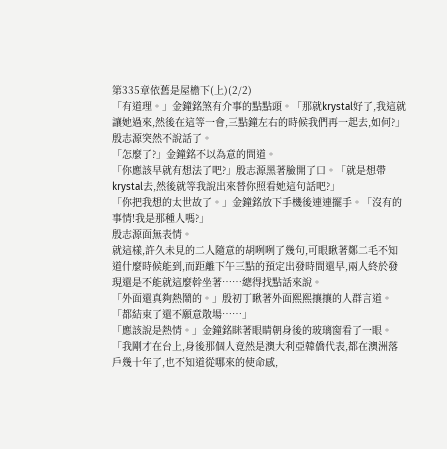第335章依舊是屋檐下(上)(2/2)
「有道理。」金鐘銘煞有介事的點點頭。「那就krystal好了,我這就讓她過來,然後在這等一會,三點鐘左右的時候我們再一起去,如何?」
殷志源突然不說話了。
「怎麼了?」金鐘銘不以為意的問道。
「你應該早就有想法了吧?」殷志源黑著臉開了口。「就是想帶krystal去,然後就等我說出來替你照看她這句話吧?」
「你把我想的太世故了。」金鐘銘放下手機後連連擺手。「沒有的事情!我是那種人嗎?」
殷志源面無表情。
就這樣,許久未見的二人隨意的胡咧咧了幾句,可眼瞅著鄭二毛不知道什麼時候能到,而距離下午三點的預定出發時間還早,兩人終於發現還是不能就這麼幹坐著……總得找點話來說。
「外面還真夠熱鬧的。」殷初丁瞅著外面熙熙攘攘的人群言道。「都結束了還不願意散場……」
「應該說是熱情。」金鐘銘眯著眼睛朝身後的玻璃窗看了一眼。「我剛才在台上,身後那個人竟然是澳大利亞韓僑代表,都在澳洲落戶幾十年了,也不知道從哪來的使命感,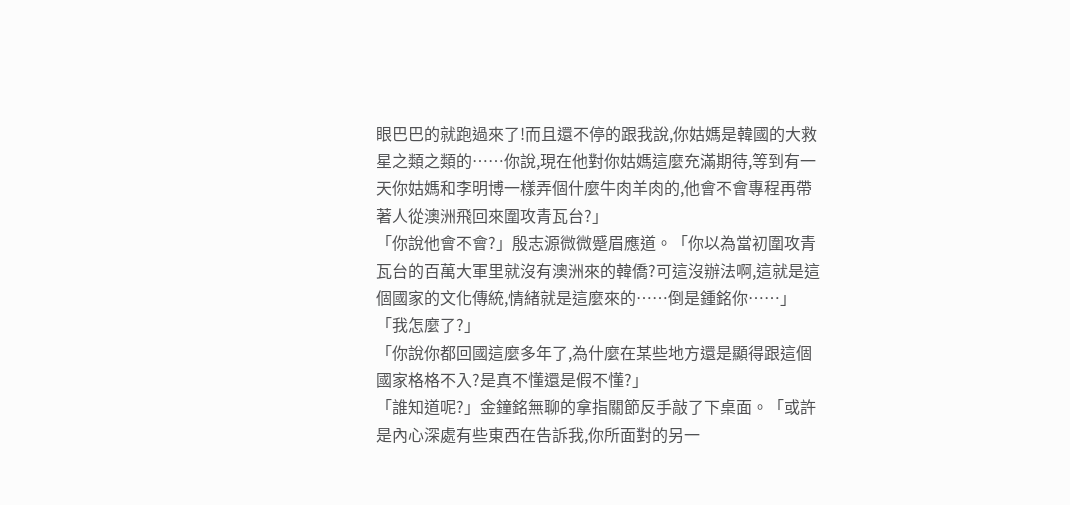眼巴巴的就跑過來了!而且還不停的跟我說,你姑媽是韓國的大救星之類之類的……你說,現在他對你姑媽這麼充滿期待,等到有一天你姑媽和李明博一樣弄個什麼牛肉羊肉的,他會不會專程再帶著人從澳洲飛回來圍攻青瓦台?」
「你說他會不會?」殷志源微微蹙眉應道。「你以為當初圍攻青瓦台的百萬大軍里就沒有澳洲來的韓僑?可這沒辦法啊,這就是這個國家的文化傳統,情緒就是這麼來的……倒是鍾銘你……」
「我怎麼了?」
「你說你都回國這麼多年了,為什麼在某些地方還是顯得跟這個國家格格不入?是真不懂還是假不懂?」
「誰知道呢?」金鐘銘無聊的拿指關節反手敲了下桌面。「或許是內心深處有些東西在告訴我,你所面對的另一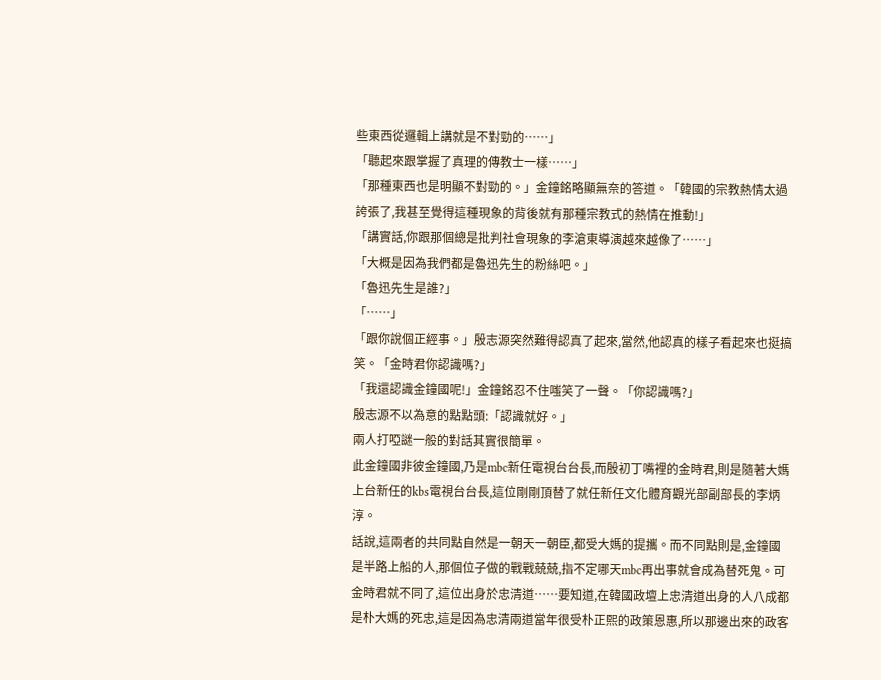些東西從邏輯上講就是不對勁的……」
「聽起來跟掌握了真理的傳教士一樣……」
「那種東西也是明顯不對勁的。」金鐘銘略顯無奈的答道。「韓國的宗教熱情太過誇張了,我甚至覺得這種現象的背後就有那種宗教式的熱情在推動!」
「講實話,你跟那個總是批判社會現象的李滄東導演越來越像了……」
「大概是因為我們都是魯迅先生的粉絲吧。」
「魯迅先生是誰?」
「……」
「跟你說個正經事。」殷志源突然難得認真了起來,當然,他認真的樣子看起來也挺搞笑。「金時君你認識嗎?」
「我還認識金鐘國呢!」金鐘銘忍不住嗤笑了一聲。「你認識嗎?」
殷志源不以為意的點點頭:「認識就好。」
兩人打啞謎一般的對話其實很簡單。
此金鐘國非彼金鐘國,乃是mbc新任電視台台長,而殷初丁嘴裡的金時君,則是隨著大媽上台新任的kbs電視台台長,這位剛剛頂替了就任新任文化體育觀光部副部長的李炳淳。
話說,這兩者的共同點自然是一朝天一朝臣,都受大媽的提攜。而不同點則是,金鐘國是半路上船的人,那個位子做的戰戰兢兢,指不定哪天mbc再出事就會成為替死鬼。可金時君就不同了,這位出身於忠清道……要知道,在韓國政壇上忠清道出身的人八成都是朴大媽的死忠,這是因為忠清兩道當年很受朴正熙的政策恩惠,所以那邊出來的政客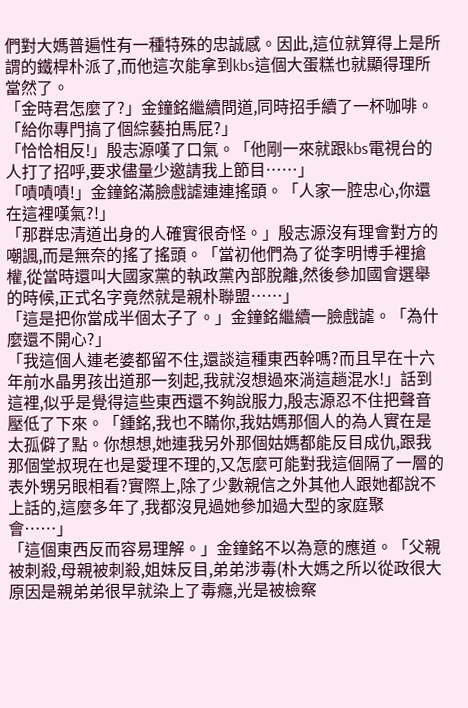們對大媽普遍性有一種特殊的忠誠感。因此,這位就算得上是所謂的鐵桿朴派了,而他這次能拿到kbs這個大蛋糕也就顯得理所當然了。
「金時君怎麼了?」金鐘銘繼續問道,同時招手續了一杯咖啡。「給你專門搞了個綜藝拍馬屁?」
「恰恰相反!」殷志源嘆了口氣。「他剛一來就跟kbs電視台的人打了招呼,要求儘量少邀請我上節目……」
「嘖嘖嘖!」金鐘銘滿臉戲謔連連搖頭。「人家一腔忠心,你還在這裡嘆氣?!」
「那群忠清道出身的人確實很奇怪。」殷志源沒有理會對方的嘲諷,而是無奈的搖了搖頭。「當初他們為了從李明博手裡搶權,從當時還叫大國家黨的執政黨內部脫離,然後參加國會選舉的時候,正式名字竟然就是親朴聯盟……」
「這是把你當成半個太子了。」金鐘銘繼續一臉戲謔。「為什麼還不開心?」
「我這個人連老婆都留不住,還談這種東西幹嗎?而且早在十六年前水晶男孩出道那一刻起,我就沒想過來淌這趟混水!」話到這裡,似乎是覺得這些東西還不夠說服力,殷志源忍不住把聲音壓低了下來。「鍾銘,我也不瞞你,我姑媽那個人的為人實在是太孤僻了點。你想想,她連我另外那個姑媽都能反目成仇,跟我那個堂叔現在也是愛理不理的,又怎麼可能對我這個隔了一層的表外甥另眼相看?實際上,除了少數親信之外其他人跟她都說不上話的,這麼多年了,我都沒見過她參加過大型的家庭聚會……」
「這個東西反而容易理解。」金鐘銘不以為意的應道。「父親被刺殺,母親被刺殺,姐妹反目,弟弟涉毒(朴大媽之所以從政很大原因是親弟弟很早就染上了毒癮,光是被檢察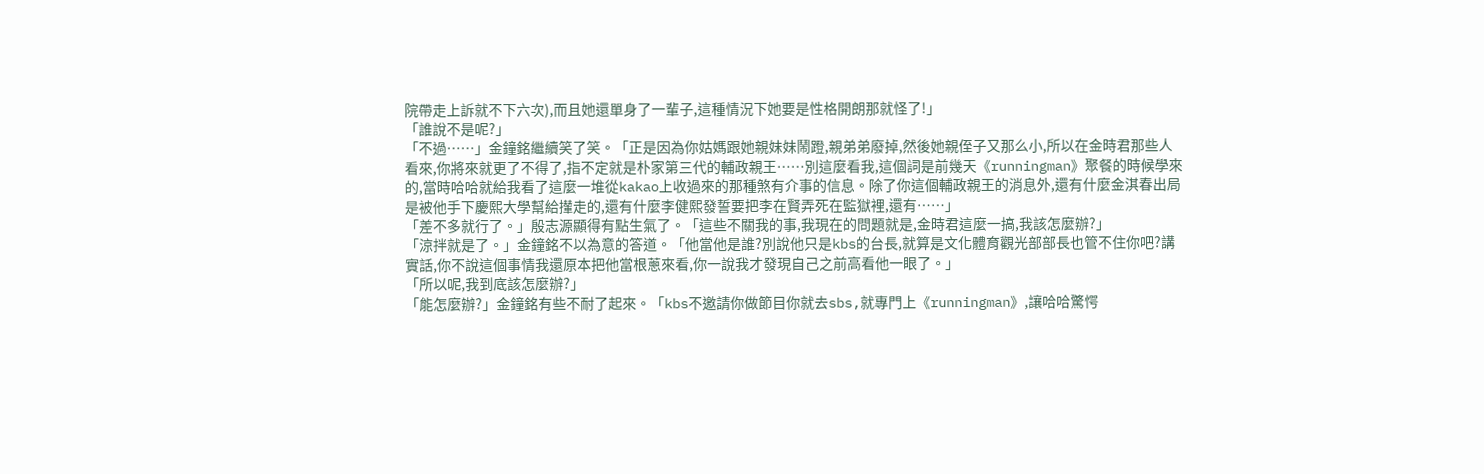院帶走上訴就不下六次),而且她還單身了一輩子,這種情況下她要是性格開朗那就怪了!」
「誰說不是呢?」
「不過……」金鐘銘繼續笑了笑。「正是因為你姑媽跟她親妹妹鬧蹬,親弟弟廢掉,然後她親侄子又那么小,所以在金時君那些人看來,你將來就更了不得了,指不定就是朴家第三代的輔政親王……別這麼看我,這個詞是前幾天《runningman》聚餐的時候學來的,當時哈哈就給我看了這麼一堆從kakao上收過來的那種煞有介事的信息。除了你這個輔政親王的消息外,還有什麼金淇春出局是被他手下慶熙大學幫給攆走的,還有什麼李健熙發誓要把李在賢弄死在監獄裡,還有……」
「差不多就行了。」殷志源顯得有點生氣了。「這些不關我的事,我現在的問題就是,金時君這麼一搞,我該怎麼辦?」
「涼拌就是了。」金鐘銘不以為意的答道。「他當他是誰?別說他只是kbs的台長,就算是文化體育觀光部部長也管不住你吧?講實話,你不說這個事情我還原本把他當根蔥來看,你一說我才發現自己之前高看他一眼了。」
「所以呢,我到底該怎麼辦?」
「能怎麼辦?」金鐘銘有些不耐了起來。「kbs不邀請你做節目你就去sbs,就專門上《runningman》,讓哈哈驚愕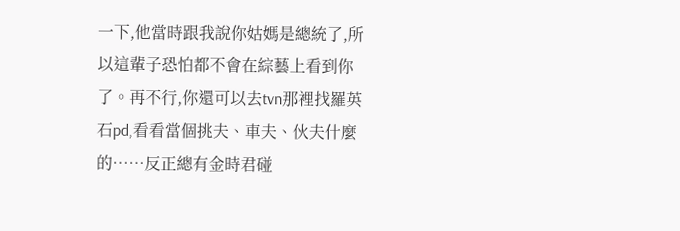一下,他當時跟我說你姑媽是總統了,所以這輩子恐怕都不會在綜藝上看到你了。再不行,你還可以去tvn那裡找羅英石pd,看看當個挑夫、車夫、伙夫什麼的……反正總有金時君碰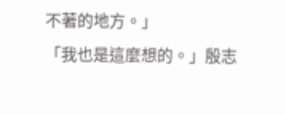不著的地方。」
「我也是這麼想的。」殷志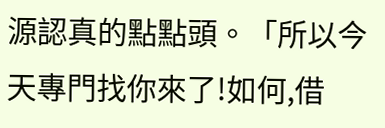源認真的點點頭。「所以今天專門找你來了!如何,借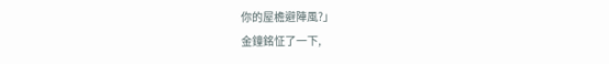你的屋檐避陣風?」
金鐘銘怔了一下,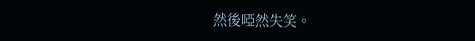然後啞然失笑。